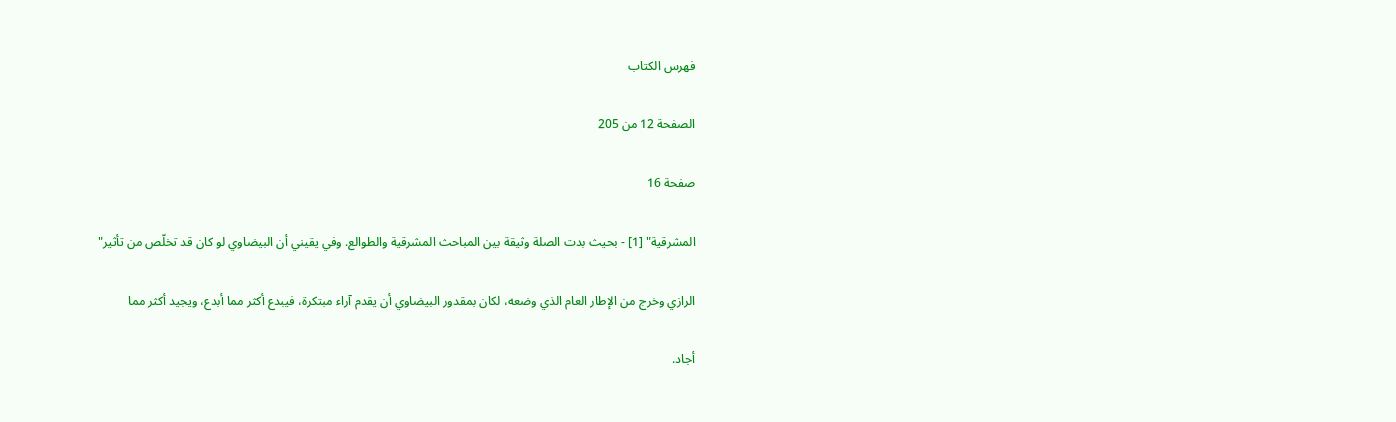فهرس الكتاب

الصفحة 12 من 205

صفحة 16

المشرقية" [1] - بحيث بدت الصلة وثيقة بين المباحث المشرقية والطوالع. وفي يقيني أن البيضاوي لو كان قد تخلّص من تأثير"

الرازي وخرج من الإطار العام الذي وضعه، لكان بمقدور البيضاوي أن يقدم آراء مبتكرة، فيبدع أكثر مما أبدع، ويجيد أكثر مما

أجاد.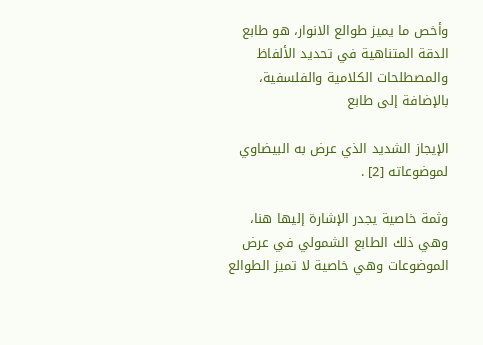وأخص ما يميز طوالع الانوار، هو طابع الدقة المتناهية في تحديد الألفاظ والمصطلحات الكلامية والفلسفية، بالإضافة إلى طابع

الإيجاز الشديد الذي عرض به البيضاوي لموضوعاته [2] .

وثمة خاصية يجدر الإشارة إليها هنا، وهي ذلك الطابع الشمولي في عرض الموضوعات وهي خاصية لا تميز الطوالع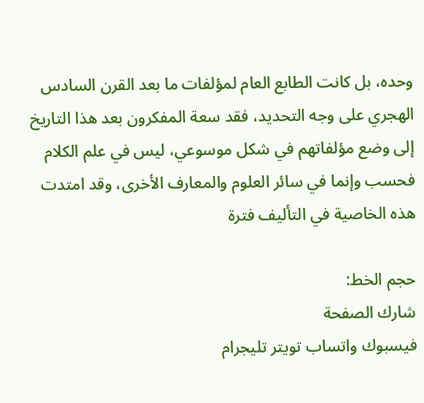وحده، بل كانت الطابع العام لمؤلفات ما بعد القرن السادس الهجري على وجه التحديد، فقد سعة المفكرون بعد هذا التاريخ إلى وضع مؤلفاتهم في شكل موسوعي، ليس في علم الكلام فحسب وإنما في سائر العلوم والمعارف الأخرى، وقد امتدت هذه الخاصية في التأليف فترة

حجم الخط:
شارك الصفحة
فيسبوك واتساب تويتر تليجرام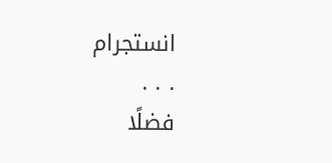انستجرام
. . .
فضلًا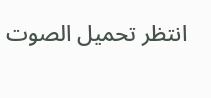انتظر تحميل الصوت